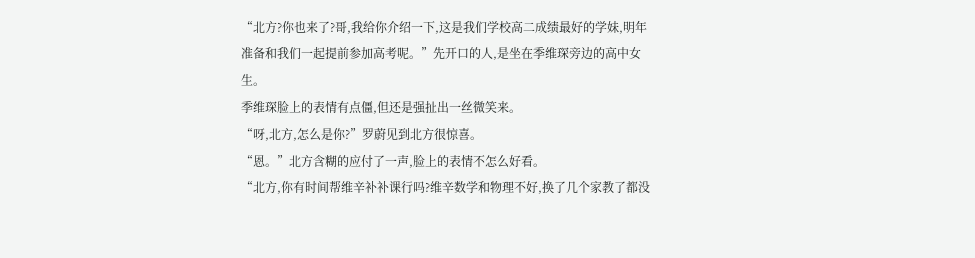“北方?你也来了?哥,我给你介绍一下,这是我们学校高二成绩最好的学妹,明年准备和我们一起提前参加高考呢。”先开口的人,是坐在季维琛旁边的高中女生。
季维琛脸上的表情有点僵,但还是强扯出一丝微笑来。
“呀,北方,怎么是你?”罗蔚见到北方很惊喜。
“恩。”北方含糊的应付了一声,脸上的表情不怎么好看。
“北方,你有时间帮维辛补补课行吗?维辛数学和物理不好,换了几个家教了都没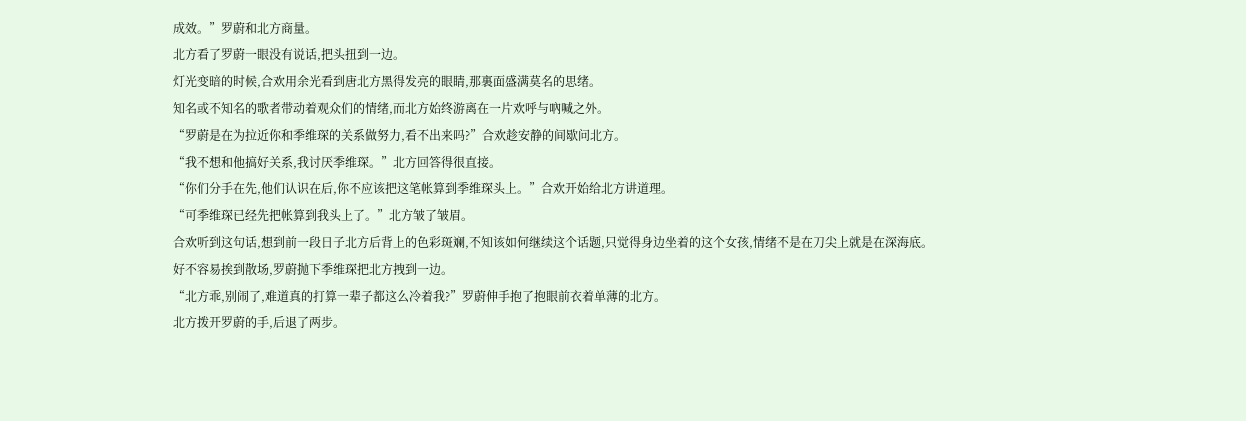成效。”罗蔚和北方商量。
北方看了罗蔚一眼没有说话,把头扭到一边。
灯光变暗的时候,合欢用余光看到唐北方黑得发亮的眼睛,那裏面盛满莫名的思绪。
知名或不知名的歌者带动着观众们的情绪,而北方始终游离在一片欢呼与吶喊之外。
“罗蔚是在为拉近你和季维琛的关系做努力,看不出来吗?”合欢趁安静的间歇问北方。
“我不想和他搞好关系,我讨厌季维琛。”北方回答得很直接。
“你们分手在先,他们认识在后,你不应该把这笔帐算到季维琛头上。”合欢开始给北方讲道理。
“可季维琛已经先把帐算到我头上了。”北方皱了皱眉。
合欢听到这句话,想到前一段日子北方后背上的色彩斑斓,不知该如何继续这个话题,只觉得身边坐着的这个女孩,情绪不是在刀尖上就是在深海底。
好不容易挨到散场,罗蔚抛下季维琛把北方拽到一边。
“北方乖,别闹了,难道真的打算一辈子都这么冷着我?”罗蔚伸手抱了抱眼前衣着单薄的北方。
北方拨开罗蔚的手,后退了两步。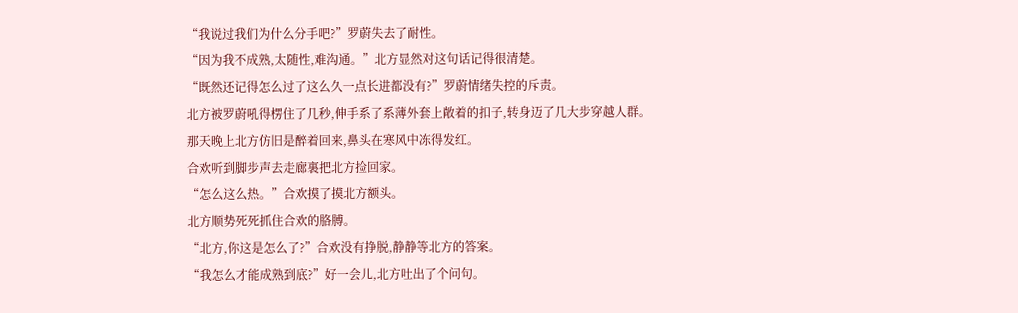“我说过我们为什么分手吧?”罗蔚失去了耐性。
“因为我不成熟,太随性,难沟通。”北方显然对这句话记得很清楚。
“既然还记得怎么过了这么久一点长进都没有?”罗蔚情绪失控的斥责。
北方被罗蔚吼得楞住了几秒,伸手系了系薄外套上敞着的扣子,转身迈了几大步穿越人群。
那天晚上北方仿旧是醉着回来,鼻头在寒风中冻得发红。
合欢听到脚步声去走廊裏把北方捡回家。
“怎么这么热。”合欢摸了摸北方额头。
北方顺势死死抓住合欢的胳膊。
“北方,你这是怎么了?”合欢没有挣脱,静静等北方的答案。
“我怎么才能成熟到底?”好一会儿,北方吐出了个问句。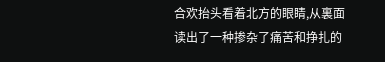合欢抬头看着北方的眼睛,从裏面读出了一种掺杂了痛苦和挣扎的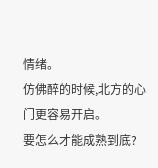情绪。
仿佛醉的时候,北方的心门更容易开启。
要怎么才能成熟到底?